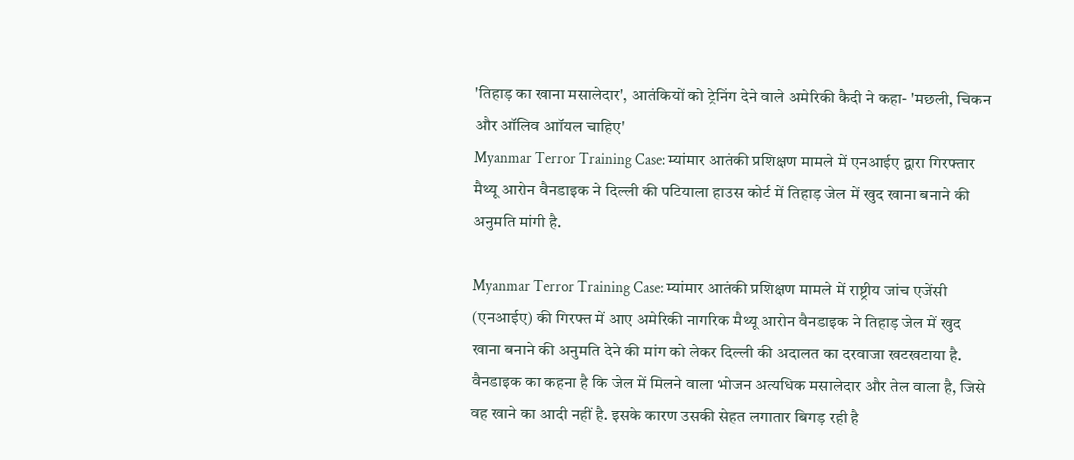'तिहाड़ का खाना मसालेदार', आतंकियों को ट्रेनिंग देने वाले अमेरिकी कैदी ने कहा- 'मछली, चिकन और ऑलिव आॉयल चाहिए'
Myanmar Terror Training Case: म्यांमार आतंकी प्रशिक्षण मामले में एनआईए द्वारा गिरफ्तार मैथ्यू आरोन वैनडाइक ने दिल्ली की पटियाला हाउस कोर्ट में तिहाड़ जेल में खुद खाना बनाने की अनुमति मांगी है.

Myanmar Terror Training Case: म्यांमार आतंकी प्रशिक्षण मामले में राष्ट्रीय जांच एजेंसी (एनआईए) की गिरफ्त में आए अमेरिकी नागरिक मैथ्यू आरोन वैनडाइक ने तिहाड़ जेल में खुद खाना बनाने की अनुमति देने की मांग को लेकर दिल्ली की अदालत का दरवाजा खटखटाया है.
वैनडाइक का कहना है कि जेल में मिलने वाला भोजन अत्यधिक मसालेदार और तेल वाला है, जिसे वह खाने का आदी नहीं है. इसके कारण उसकी सेहत लगातार बिगड़ रही है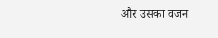और उसका वजन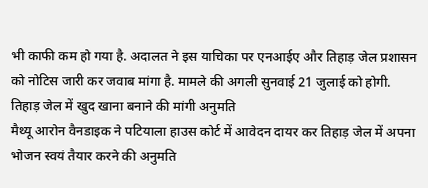भी काफी कम हो गया है. अदालत ने इस याचिका पर एनआईए और तिहाड़ जेल प्रशासन को नोटिस जारी कर जवाब मांगा है. मामले की अगली सुनवाई 21 जुलाई को होगी.
तिहाड़ जेल में खुद खाना बनाने की मांगी अनुमति
मैथ्यू आरोन वैनडाइक ने पटियाला हाउस कोर्ट में आवेदन दायर कर तिहाड़ जेल में अपना भोजन स्वयं तैयार करने की अनुमति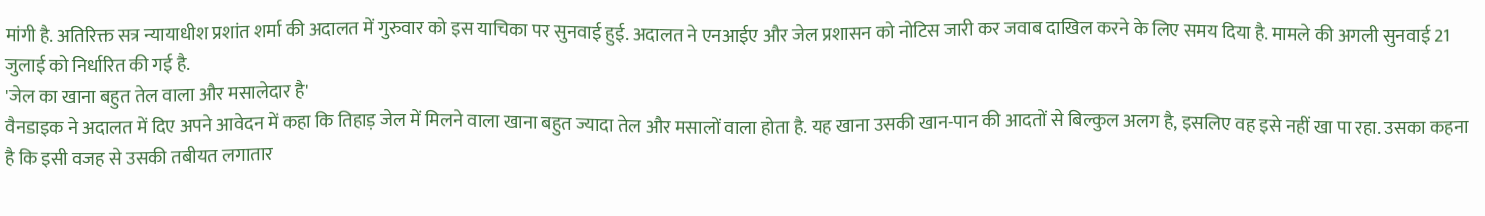मांगी है. अतिरिक्त सत्र न्यायाधीश प्रशांत शर्मा की अदालत में गुरुवार को इस याचिका पर सुनवाई हुई. अदालत ने एनआईए और जेल प्रशासन को नोटिस जारी कर जवाब दाखिल करने के लिए समय दिया है. मामले की अगली सुनवाई 21 जुलाई को निर्धारित की गई है.
'जेल का खाना बहुत तेल वाला और मसालेदार है'
वैनडाइक ने अदालत में दिए अपने आवेदन में कहा कि तिहाड़ जेल में मिलने वाला खाना बहुत ज्यादा तेल और मसालों वाला होता है. यह खाना उसकी खान-पान की आदतों से बिल्कुल अलग है, इसलिए वह इसे नहीं खा पा रहा. उसका कहना है कि इसी वजह से उसकी तबीयत लगातार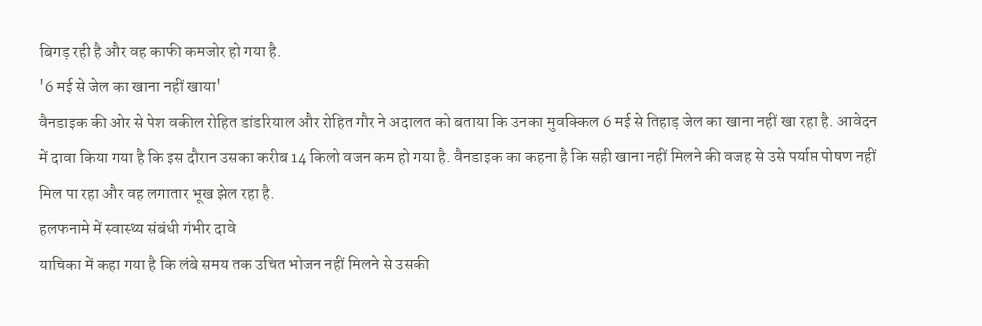बिगड़ रही है और वह काफी कमजोर हो गया है.
'6 मई से जेल का खाना नहीं खाया'
वैनडाइक की ओर से पेश वकील रोहित डांडरियाल और रोहित गौर ने अदालत को बताया कि उनका मुवक्किल 6 मई से तिहाड़ जेल का खाना नहीं खा रहा है. आवेदन में दावा किया गया है कि इस दौरान उसका करीब 14 किलो वजन कम हो गया है. वैनडाइक का कहना है कि सही खाना नहीं मिलने की वजह से उसे पर्याप्त पोषण नहीं मिल पा रहा और वह लगातार भूख झेल रहा है.
हलफनामे में स्वास्थ्य संबंधी गंभीर दावे
याचिका में कहा गया है कि लंबे समय तक उचित भोजन नहीं मिलने से उसकी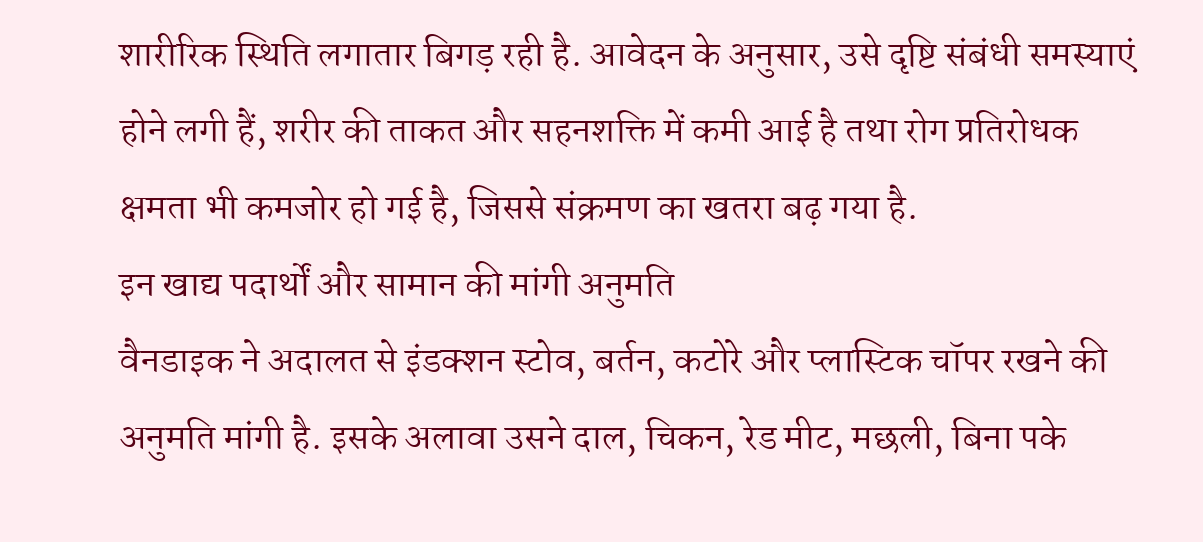शारीरिक स्थिति लगातार बिगड़ रही है. आवेदन के अनुसार, उसे दृष्टि संबंधी समस्याएं होने लगी हैं, शरीर की ताकत और सहनशक्ति में कमी आई है तथा रोग प्रतिरोधक क्षमता भी कमजोर हो गई है, जिससे संक्रमण का खतरा बढ़ गया है.
इन खाद्य पदार्थों और सामान की मांगी अनुमति
वैनडाइक ने अदालत से इंडक्शन स्टोव, बर्तन, कटोरे और प्लास्टिक चॉपर रखने की अनुमति मांगी है. इसके अलावा उसने दाल, चिकन, रेड मीट, मछली, बिना पके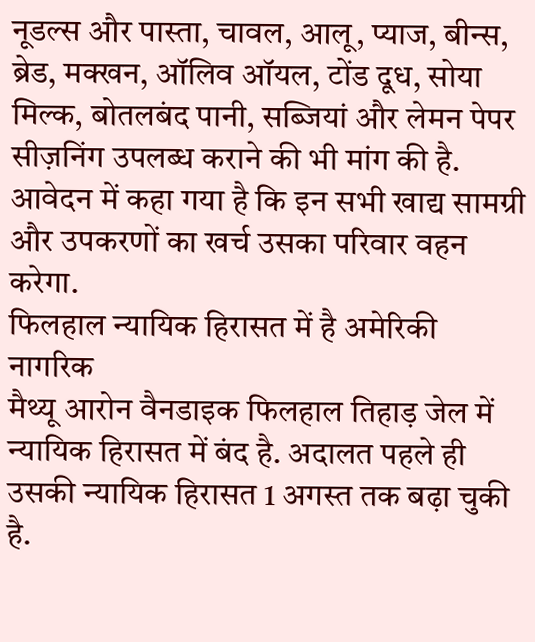नूडल्स और पास्ता, चावल, आलू, प्याज, बीन्स, ब्रेड, मक्खन, ऑलिव ऑयल, टोंड दूध, सोया मिल्क, बोतलबंद पानी, सब्जियां और लेमन पेपर सीज़निंग उपलब्ध कराने की भी मांग की है. आवेदन में कहा गया है कि इन सभी खाद्य सामग्री और उपकरणों का खर्च उसका परिवार वहन करेगा.
फिलहाल न्यायिक हिरासत में है अमेरिकी नागरिक
मैथ्यू आरोन वैनडाइक फिलहाल तिहाड़ जेल में न्यायिक हिरासत में बंद है. अदालत पहले ही उसकी न्यायिक हिरासत 1 अगस्त तक बढ़ा चुकी है.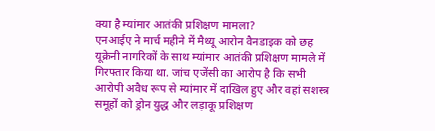क्या है म्यांमार आतंकी प्रशिक्षण मामला?
एनआईए ने मार्च महीने में मैथ्यू आरोन वैनडाइक को छह यूक्रेनी नागरिकों के साथ म्यांमार आतंकी प्रशिक्षण मामले में गिरफ्तार किया था. जांच एजेंसी का आरोप है कि सभी आरोपी अवैध रूप से म्यांमार में दाखिल हुए और वहां सशस्त्र समूहों को ड्रोन युद्ध और लड़ाकू प्रशिक्षण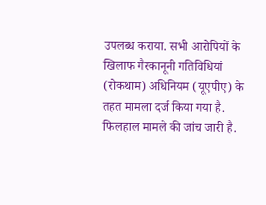उपलब्ध कराया. सभी आरोपियों के खिलाफ गैरकानूनी गतिविधियां (रोकथाम) अधिनियम (यूएपीए) के तहत मामला दर्ज किया गया है. फिलहाल मामले की जांच जारी है.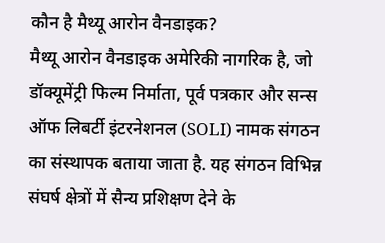कौन है मैथ्यू आरोन वैनडाइक?
मैथ्यू आरोन वैनडाइक अमेरिकी नागरिक है, जो डॉक्यूमेंट्री फिल्म निर्माता, पूर्व पत्रकार और सन्स ऑफ लिबर्टी इंटरनेशनल (SOLI) नामक संगठन का संस्थापक बताया जाता है. यह संगठन विभिन्न संघर्ष क्षेत्रों में सैन्य प्रशिक्षण देने के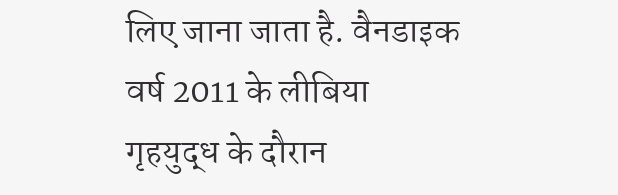लिए जाना जाता है. वैनडाइक वर्ष 2011 के लीबिया गृहयुद्ध के दौरान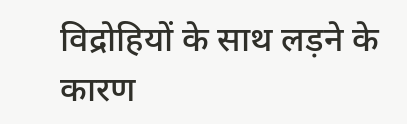विद्रोहियों के साथ लड़ने के कारण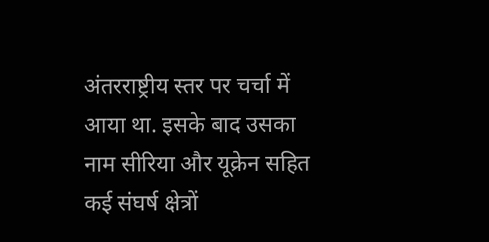अंतरराष्ट्रीय स्तर पर चर्चा में आया था. इसके बाद उसका नाम सीरिया और यूक्रेन सहित कई संघर्ष क्षेत्रों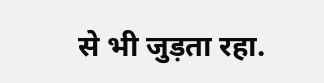से भी जुड़ता रहा.